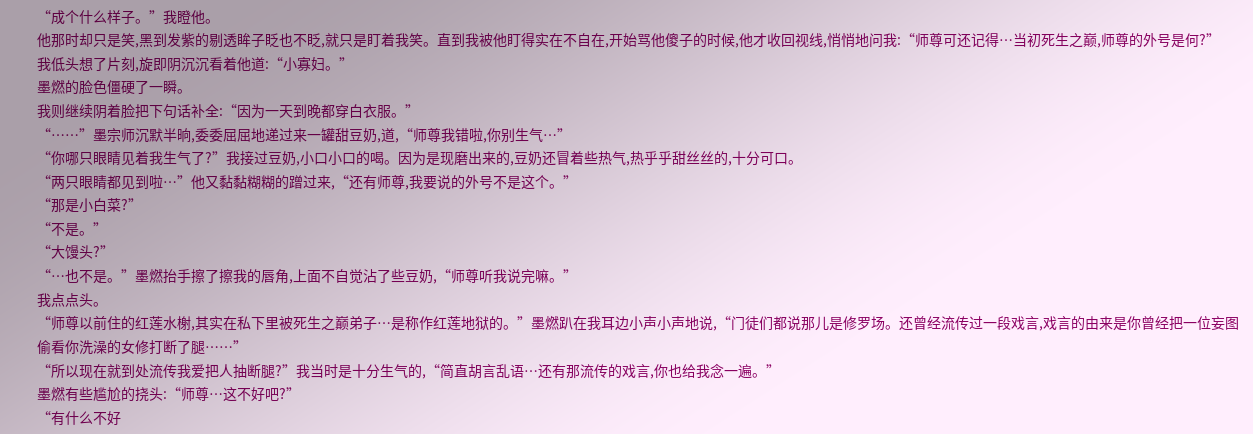“成个什么样子。”我瞪他。
他那时却只是笑,黑到发紫的剔透眸子眨也不眨,就只是盯着我笑。直到我被他盯得实在不自在,开始骂他傻子的时候,他才收回视线,悄悄地问我:“师尊可还记得…当初死生之巅,师尊的外号是何?”
我低头想了片刻,旋即阴沉沉看着他道:“小寡妇。”
墨燃的脸色僵硬了一瞬。
我则继续阴着脸把下句话补全:“因为一天到晚都穿白衣服。”
“……”墨宗师沉默半晌,委委屈屈地递过来一罐甜豆奶,道,“师尊我错啦,你别生气…”
“你哪只眼睛见着我生气了?”我接过豆奶,小口小口的喝。因为是现磨出来的,豆奶还冒着些热气,热乎乎甜丝丝的,十分可口。
“两只眼睛都见到啦…”他又黏黏糊糊的蹭过来,“还有师尊,我要说的外号不是这个。”
“那是小白菜?”
“不是。”
“大馒头?”
“…也不是。”墨燃抬手擦了擦我的唇角,上面不自觉沾了些豆奶,“师尊听我说完嘛。”
我点点头。
“师尊以前住的红莲水榭,其实在私下里被死生之巅弟子…是称作红莲地狱的。”墨燃趴在我耳边小声小声地说,“门徒们都说那儿是修罗场。还曾经流传过一段戏言,戏言的由来是你曾经把一位妄图偷看你洗澡的女修打断了腿……”
“所以现在就到处流传我爱把人抽断腿?”我当时是十分生气的,“简直胡言乱语…还有那流传的戏言,你也给我念一遍。”
墨燃有些尴尬的挠头:“师尊…这不好吧?”
“有什么不好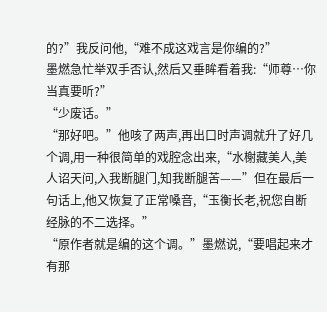的?”我反问他,“难不成这戏言是你编的?”
墨燃急忙举双手否认,然后又垂眸看着我:“师尊…你当真要听?”
“少废话。”
“那好吧。”他咳了两声,再出口时声调就升了好几个调,用一种很简单的戏腔念出来,“水榭藏美人,美人诏天问,入我断腿门,知我断腿苦——”但在最后一句话上,他又恢复了正常嗓音,“玉衡长老,祝您自断经脉的不二选择。”
“原作者就是编的这个调。”墨燃说,“要唱起来才有那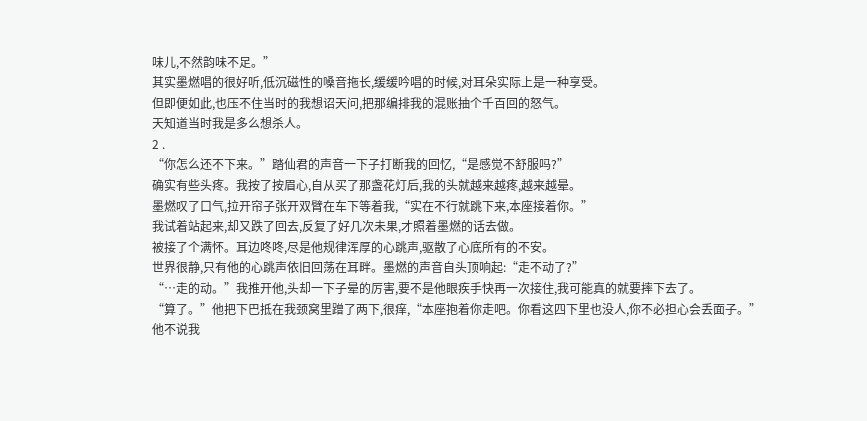味儿,不然韵味不足。”
其实墨燃唱的很好听,低沉磁性的嗓音拖长,缓缓吟唱的时候,对耳朵实际上是一种享受。
但即便如此,也压不住当时的我想诏天问,把那编排我的混账抽个千百回的怒气。
天知道当时我是多么想杀人。
2 .
“你怎么还不下来。”踏仙君的声音一下子打断我的回忆,“是感觉不舒服吗?”
确实有些头疼。我按了按眉心,自从买了那盏花灯后,我的头就越来越疼,越来越晕。
墨燃叹了口气,拉开帘子张开双臂在车下等着我,“实在不行就跳下来,本座接着你。”
我试着站起来,却又跌了回去,反复了好几次未果,才照着墨燃的话去做。
被接了个满怀。耳边咚咚,尽是他规律浑厚的心跳声,驱散了心底所有的不安。
世界很静,只有他的心跳声依旧回荡在耳畔。墨燃的声音自头顶响起:“走不动了?”
“…走的动。”我推开他,头却一下子晕的厉害,要不是他眼疾手快再一次接住,我可能真的就要摔下去了。
“算了。”他把下巴抵在我颈窝里蹭了两下,很痒,“本座抱着你走吧。你看这四下里也没人,你不必担心会丢面子。”
他不说我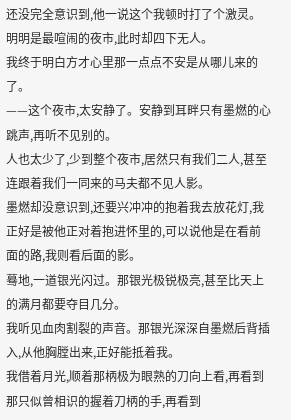还没完全意识到,他一说这个我顿时打了个激灵。
明明是最喧闹的夜市,此时却四下无人。
我终于明白方才心里那一点点不安是从哪儿来的了。
——这个夜市,太安静了。安静到耳畔只有墨燃的心跳声,再听不见别的。
人也太少了,少到整个夜市,居然只有我们二人,甚至连跟着我们一同来的马夫都不见人影。
墨燃却没意识到,还要兴冲冲的抱着我去放花灯,我正好是被他正对着抱进怀里的,可以说他是在看前面的路,我则看后面的影。
蓦地,一道银光闪过。那银光极锐极亮,甚至比天上的满月都要夺目几分。
我听见血肉割裂的声音。那银光深深自墨燃后背插入,从他胸膛出来,正好能抵着我。
我借着月光,顺着那柄极为眼熟的刀向上看,再看到那只似曾相识的握着刀柄的手,再看到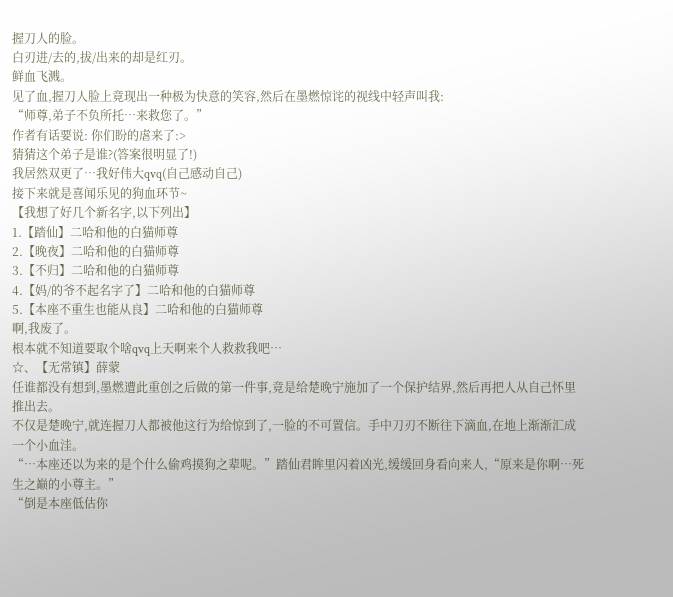握刀人的脸。
白刃进/去的,拔/出来的却是红刃。
鲜血飞溅。
见了血,握刀人脸上竟现出一种极为快意的笑容,然后在墨燃惊诧的视线中轻声叫我:
“师尊,弟子不负所托…来救您了。”
作者有话要说: 你们盼的虐来了:>
猜猜这个弟子是谁?(答案很明显了!)
我居然双更了…我好伟大qvq(自己感动自己)
接下来就是喜闻乐见的狗血环节~
【我想了好几个新名字,以下列出】
1.【踏仙】二哈和他的白猫师尊
2.【晚夜】二哈和他的白猫师尊
3.【不归】二哈和他的白猫师尊
4.【妈/的爷不起名字了】二哈和他的白猫师尊
5.【本座不重生也能从良】二哈和他的白猫师尊
啊,我废了。
根本就不知道要取个啥qvq上天啊来个人救救我吧…
☆、【无常镇】薛蒙
任谁都没有想到,墨燃遭此重创之后做的第一件事,竟是给楚晚宁施加了一个保护结界,然后再把人从自己怀里推出去。
不仅是楚晚宁,就连握刀人都被他这行为给惊到了,一脸的不可置信。手中刀刃不断往下滴血,在地上渐渐汇成一个小血洼。
“…本座还以为来的是个什么偷鸡摸狗之辈呢。”踏仙君眸里闪着凶光,缓缓回身看向来人,“原来是你啊…死生之巅的小尊主。”
“倒是本座低估你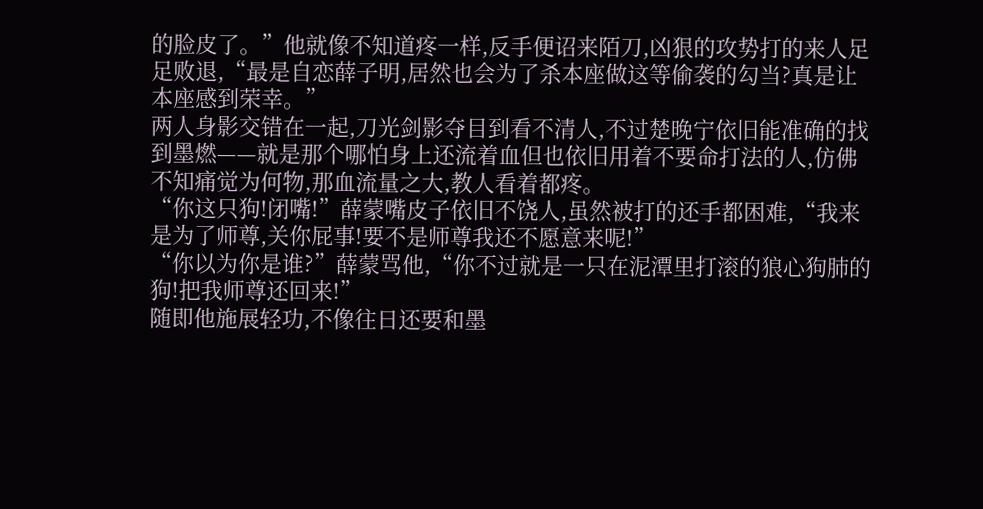的脸皮了。”他就像不知道疼一样,反手便诏来陌刀,凶狠的攻势打的来人足足败退,“最是自恋薛子明,居然也会为了杀本座做这等偷袭的勾当?真是让本座感到荣幸。”
两人身影交错在一起,刀光剑影夺目到看不清人,不过楚晚宁依旧能准确的找到墨燃——就是那个哪怕身上还流着血但也依旧用着不要命打法的人,仿佛不知痛觉为何物,那血流量之大,教人看着都疼。
“你这只狗!闭嘴!”薛蒙嘴皮子依旧不饶人,虽然被打的还手都困难,“我来是为了师尊,关你屁事!要不是师尊我还不愿意来呢!”
“你以为你是谁?”薛蒙骂他,“你不过就是一只在泥潭里打滚的狼心狗肺的狗!把我师尊还回来!”
随即他施展轻功,不像往日还要和墨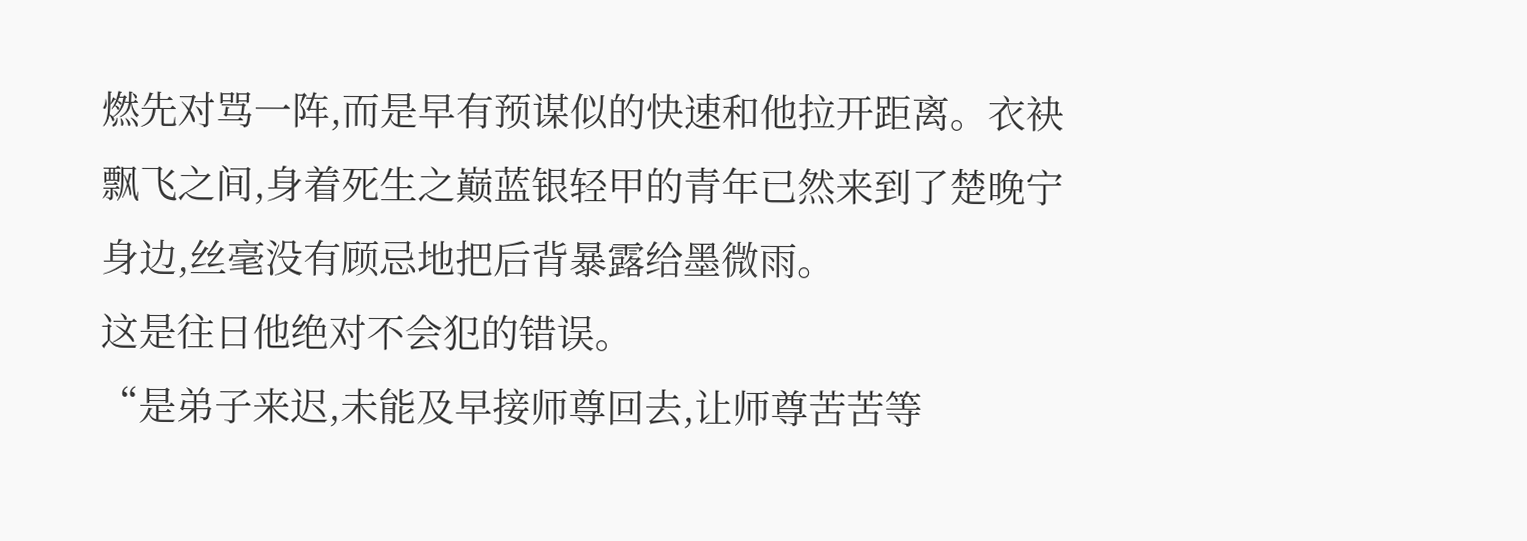燃先对骂一阵,而是早有预谋似的快速和他拉开距离。衣袂飘飞之间,身着死生之巅蓝银轻甲的青年已然来到了楚晚宁身边,丝毫没有顾忌地把后背暴露给墨微雨。
这是往日他绝对不会犯的错误。
“是弟子来迟,未能及早接师尊回去,让师尊苦苦等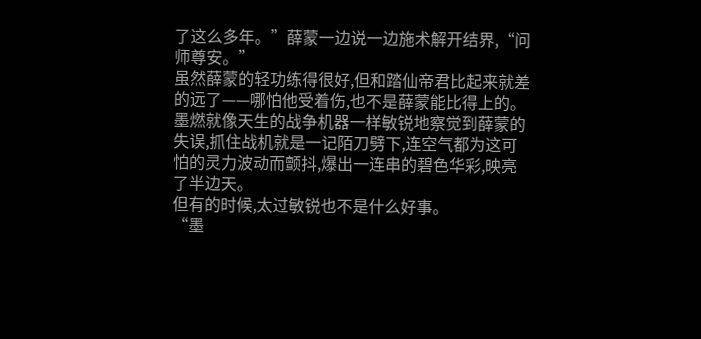了这么多年。”薛蒙一边说一边施术解开结界,“问师尊安。”
虽然薛蒙的轻功练得很好,但和踏仙帝君比起来就差的远了——哪怕他受着伤,也不是薛蒙能比得上的。
墨燃就像天生的战争机器一样敏锐地察觉到薛蒙的失误,抓住战机就是一记陌刀劈下,连空气都为这可怕的灵力波动而颤抖,爆出一连串的碧色华彩,映亮了半边天。
但有的时候,太过敏锐也不是什么好事。
“墨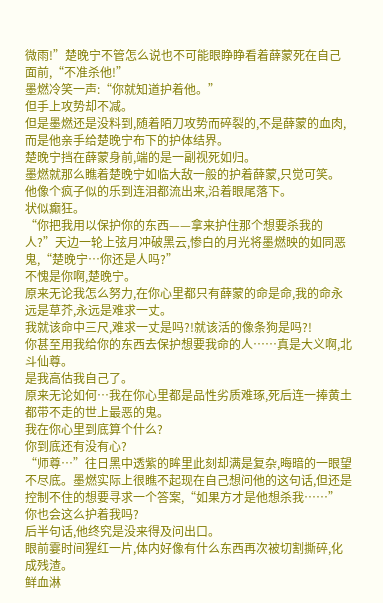微雨!”楚晚宁不管怎么说也不可能眼睁睁看着薛蒙死在自己面前,“不准杀他!”
墨燃冷笑一声:“你就知道护着他。”
但手上攻势却不减。
但是墨燃还是没料到,随着陌刀攻势而碎裂的,不是薛蒙的血肉,而是他亲手给楚晚宁布下的护体结界。
楚晚宁挡在薛蒙身前,端的是一副视死如归。
墨燃就那么瞧着楚晚宁如临大敌一般的护着薛蒙,只觉可笑。
他像个疯子似的乐到连泪都流出来,沿着眼尾落下。
状似癫狂。
“你把我用以保护你的东西——拿来护住那个想要杀我的人?”天边一轮上弦月冲破黑云,惨白的月光将墨燃映的如同恶鬼,“楚晚宁…你还是人吗?”
不愧是你啊,楚晚宁。
原来无论我怎么努力,在你心里都只有薛蒙的命是命,我的命永远是草芥,永远是难求一丈。
我就该命中三尺,难求一丈是吗?!就该活的像条狗是吗?!
你甚至用我给你的东西去保护想要我命的人……真是大义啊,北斗仙尊。
是我高估我自己了。
原来无论如何…我在你心里都是品性劣质难琢,死后连一捧黄土都带不走的世上最恶的鬼。
我在你心里到底算个什么?
你到底还有没有心?
“师尊…”往日黑中透紫的眸里此刻却满是复杂,晦暗的一眼望不尽底。墨燃实际上很瞧不起现在自己想问他的这句话,但还是控制不住的想要寻求一个答案,“如果方才是他想杀我……”
你也会这么护着我吗?
后半句话,他终究是没来得及问出口。
眼前霎时间猩红一片,体内好像有什么东西再次被切割撕碎,化成残渣。
鲜血淋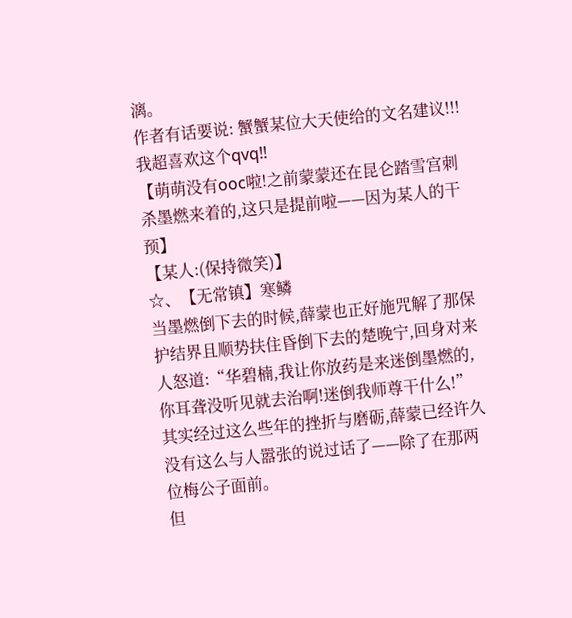漓。
作者有话要说: 蟹蟹某位大天使给的文名建议!!!
我超喜欢这个qvq!!
【萌萌没有ooc啦!之前蒙蒙还在昆仑踏雪宫刺杀墨燃来着的,这只是提前啦——因为某人的干预】
【某人:(保持微笑)】
☆、【无常镇】寒鳞
当墨燃倒下去的时候,薛蒙也正好施咒解了那保护结界且顺势扶住昏倒下去的楚晚宁,回身对来人怒道:“华碧楠,我让你放药是来迷倒墨燃的,你耳聋没听见就去治啊!迷倒我师尊干什么!”
其实经过这么些年的挫折与磨砺,薛蒙已经许久没有这么与人嚣张的说过话了——除了在那两位梅公子面前。
但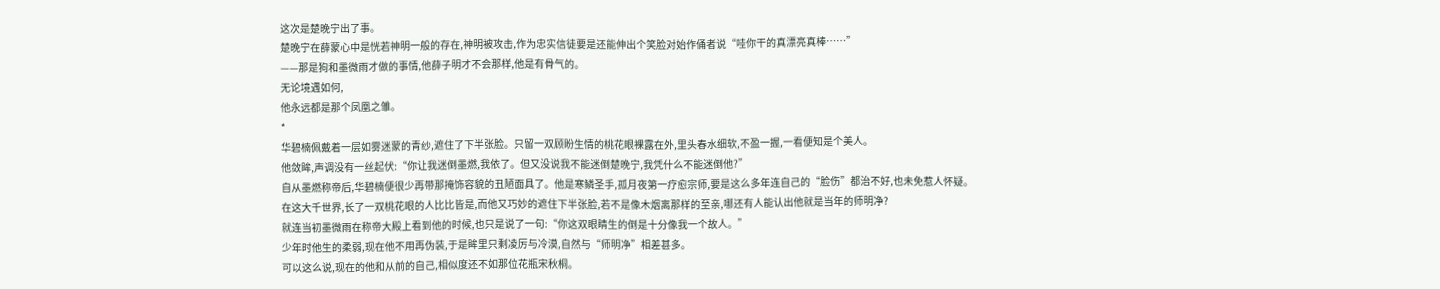这次是楚晚宁出了事。
楚晚宁在薛蒙心中是恍若神明一般的存在,神明被攻击,作为忠实信徒要是还能伸出个笑脸对始作俑者说“哇你干的真漂亮真棒……”
——那是狗和墨微雨才做的事情,他薛子明才不会那样,他是有骨气的。
无论境遇如何,
他永远都是那个凤凰之雏。
*
华碧楠佩戴着一层如雾迷蒙的青纱,遮住了下半张脸。只留一双顾盼生情的桃花眼裸露在外,里头春水细软,不盈一握,一看便知是个美人。
他敛眸,声调没有一丝起伏:“你让我迷倒墨燃,我依了。但又没说我不能迷倒楚晚宁,我凭什么不能迷倒他?”
自从墨燃称帝后,华碧楠便很少再带那掩饰容貌的丑陋面具了。他是寒鳞圣手,孤月夜第一疗愈宗师,要是这么多年连自己的“脸伤”都治不好,也未免惹人怀疑。
在这大千世界,长了一双桃花眼的人比比皆是,而他又巧妙的遮住下半张脸,若不是像木烟离那样的至亲,哪还有人能认出他就是当年的师明净?
就连当初墨微雨在称帝大殿上看到他的时候,也只是说了一句:“你这双眼睛生的倒是十分像我一个故人。”
少年时他生的柔弱,现在他不用再伪装,于是眸里只剩凌厉与冷漠,自然与“师明净”相差甚多。
可以这么说,现在的他和从前的自己,相似度还不如那位花瓶宋秋桐。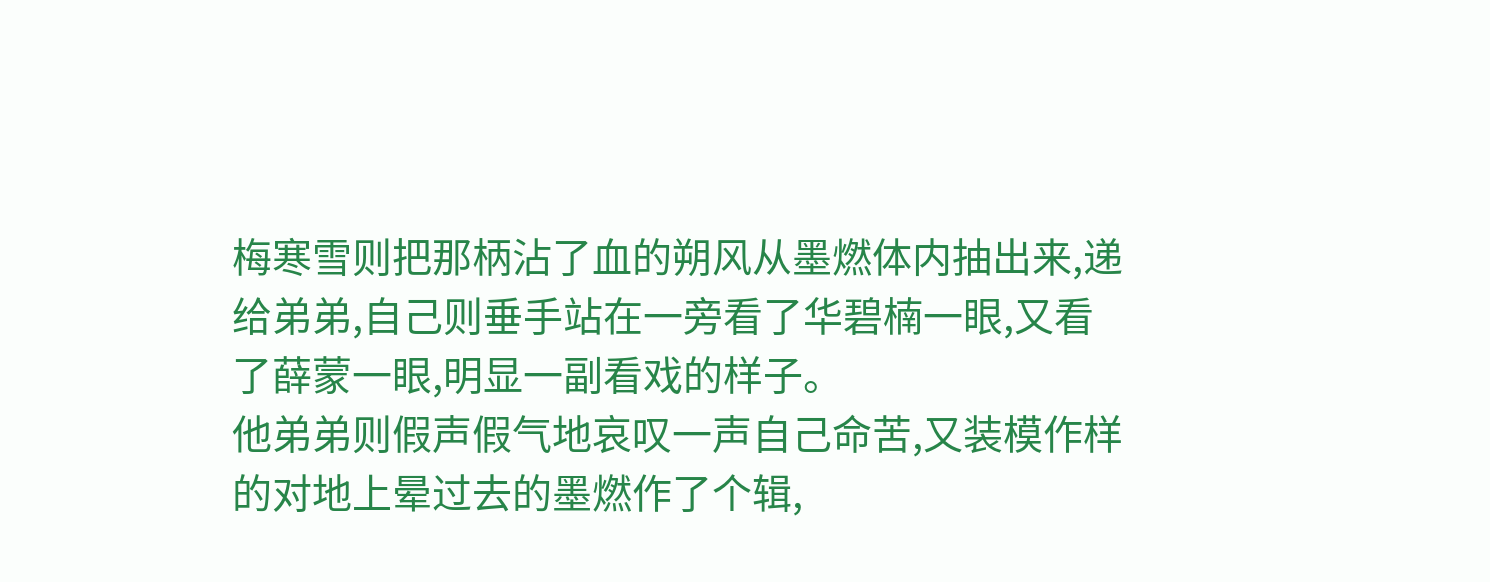梅寒雪则把那柄沾了血的朔风从墨燃体内抽出来,递给弟弟,自己则垂手站在一旁看了华碧楠一眼,又看了薛蒙一眼,明显一副看戏的样子。
他弟弟则假声假气地哀叹一声自己命苦,又装模作样的对地上晕过去的墨燃作了个辑,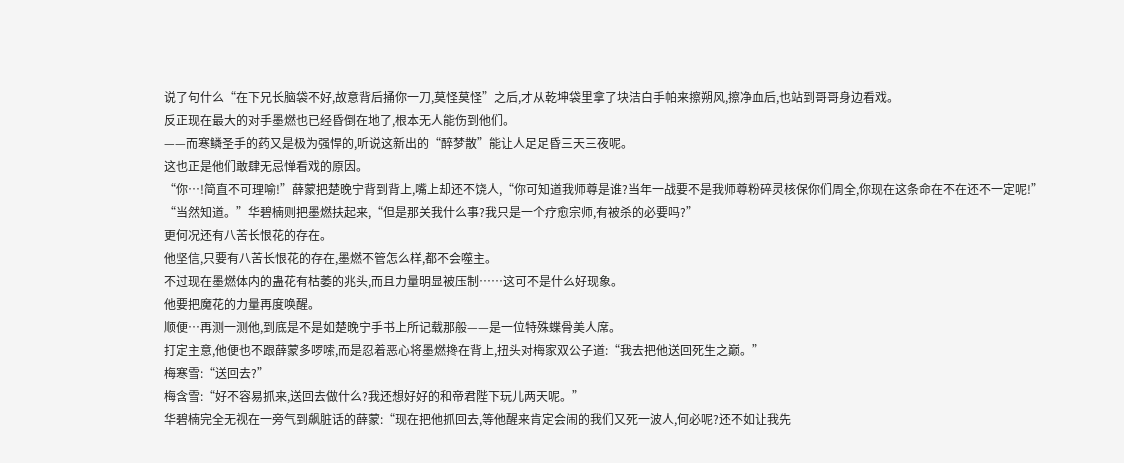说了句什么“在下兄长脑袋不好,故意背后捅你一刀,莫怪莫怪”之后,才从乾坤袋里拿了块洁白手帕来擦朔风,擦净血后,也站到哥哥身边看戏。
反正现在最大的对手墨燃也已经昏倒在地了,根本无人能伤到他们。
——而寒鳞圣手的药又是极为强悍的,听说这新出的“醉梦散”能让人足足昏三天三夜呢。
这也正是他们敢肆无忌惮看戏的原因。
“你…!简直不可理喻!”薛蒙把楚晚宁背到背上,嘴上却还不饶人,“你可知道我师尊是谁?当年一战要不是我师尊粉碎灵核保你们周全,你现在这条命在不在还不一定呢!”
“当然知道。”华碧楠则把墨燃扶起来,“但是那关我什么事?我只是一个疗愈宗师,有被杀的必要吗?”
更何况还有八苦长恨花的存在。
他坚信,只要有八苦长恨花的存在,墨燃不管怎么样,都不会噬主。
不过现在墨燃体内的蛊花有枯萎的兆头,而且力量明显被压制……这可不是什么好现象。
他要把魔花的力量再度唤醒。
顺便…再测一测他,到底是不是如楚晚宁手书上所记载那般——是一位特殊蝶骨美人席。
打定主意,他便也不跟薛蒙多啰嗦,而是忍着恶心将墨燃搀在背上,扭头对梅家双公子道:“我去把他送回死生之巅。”
梅寒雪:“送回去?”
梅含雪:“好不容易抓来,送回去做什么?我还想好好的和帝君陛下玩儿两天呢。”
华碧楠完全无视在一旁气到飙脏话的薛蒙:“现在把他抓回去,等他醒来肯定会闹的我们又死一波人,何必呢?还不如让我先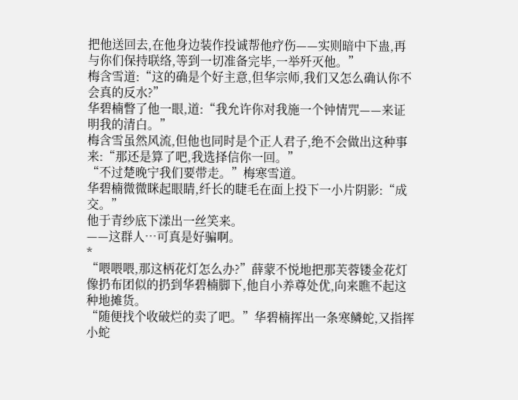把他送回去,在他身边装作投诚帮他疗伤——实则暗中下蛊,再与你们保持联络,等到一切准备完毕,一举歼灭他。”
梅含雪道:“这的确是个好主意,但华宗师,我们又怎么确认你不会真的反水?”
华碧楠瞥了他一眼,道:“我允许你对我施一个钟情咒——来证明我的清白。”
梅含雪虽然风流,但他也同时是个正人君子,绝不会做出这种事来:“那还是算了吧,我选择信你一回。”
“不过楚晚宁我们要带走。”梅寒雪道。
华碧楠微微眯起眼睛,纤长的睫毛在面上投下一小片阴影:“成交。”
他于青纱底下漾出一丝笑来。
——这群人…可真是好骗啊。
*
“喂喂喂,那这柄花灯怎么办?”薛蒙不悦地把那芙蓉镂金花灯像扔布团似的扔到华碧楠脚下,他自小养尊处优,向来瞧不起这种地摊货。
“随便找个收破烂的卖了吧。”华碧楠挥出一条寒鳞蛇,又指挥小蛇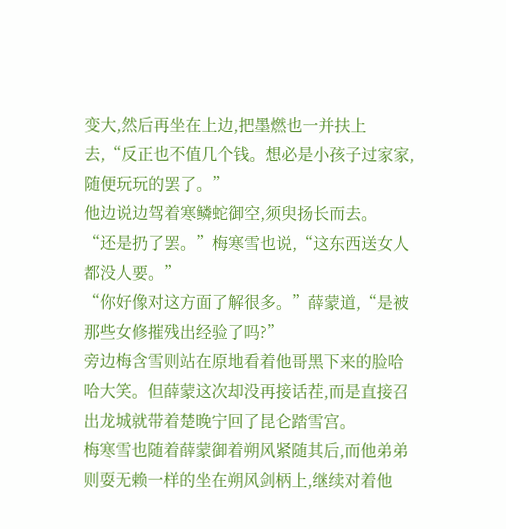变大,然后再坐在上边,把墨燃也一并扶上去,“反正也不值几个钱。想必是小孩子过家家,随便玩玩的罢了。”
他边说边驾着寒鳞蛇御空,须臾扬长而去。
“还是扔了罢。”梅寒雪也说,“这东西送女人都没人要。”
“你好像对这方面了解很多。”薛蒙道,“是被那些女修摧残出经验了吗?”
旁边梅含雪则站在原地看着他哥黑下来的脸哈哈大笑。但薛蒙这次却没再接话茬,而是直接召出龙城就带着楚晚宁回了昆仑踏雪宫。
梅寒雪也随着薛蒙御着朔风紧随其后,而他弟弟则耍无赖一样的坐在朔风剑柄上,继续对着他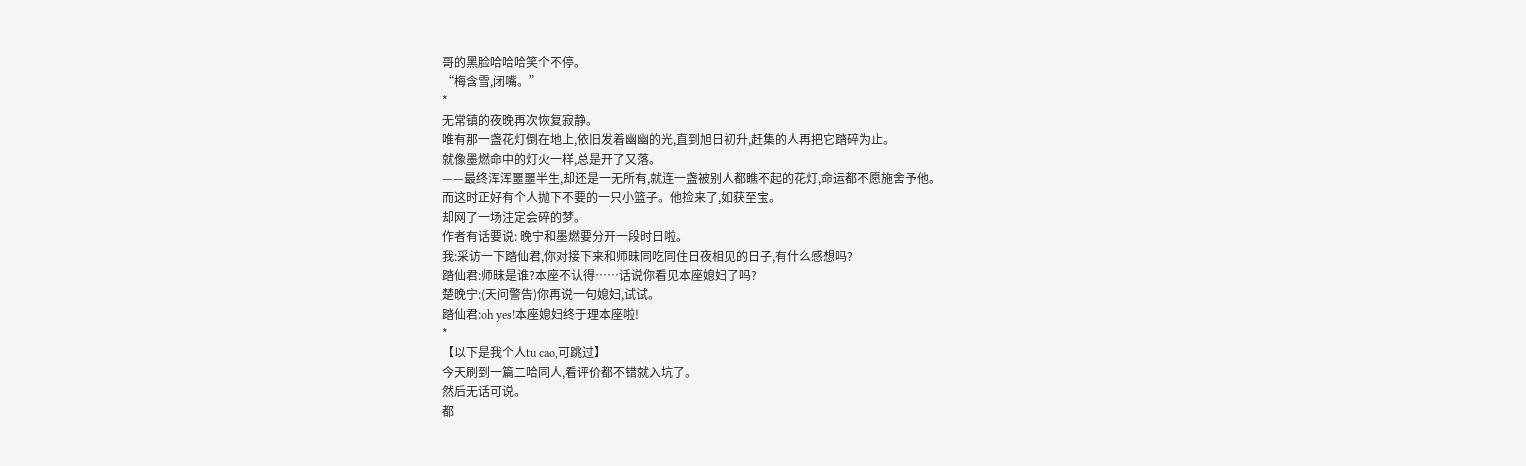哥的黑脸哈哈哈笑个不停。
“梅含雪,闭嘴。”
*
无常镇的夜晚再次恢复寂静。
唯有那一盏花灯倒在地上,依旧发着幽幽的光,直到旭日初升,赶集的人再把它踏碎为止。
就像墨燃命中的灯火一样,总是开了又落。
——最终浑浑噩噩半生,却还是一无所有,就连一盏被别人都瞧不起的花灯,命运都不愿施舍予他。
而这时正好有个人抛下不要的一只小篮子。他捡来了,如获至宝。
却网了一场注定会碎的梦。
作者有话要说: 晚宁和墨燃要分开一段时日啦。
我:采访一下踏仙君,你对接下来和师昧同吃同住日夜相见的日子,有什么感想吗?
踏仙君:师昧是谁?本座不认得……话说你看见本座媳妇了吗?
楚晚宁:(天问警告)你再说一句媳妇,试试。
踏仙君:oh yes!本座媳妇终于理本座啦!
*
【以下是我个人tu cao,可跳过】
今天刷到一篇二哈同人,看评价都不错就入坑了。
然后无话可说。
都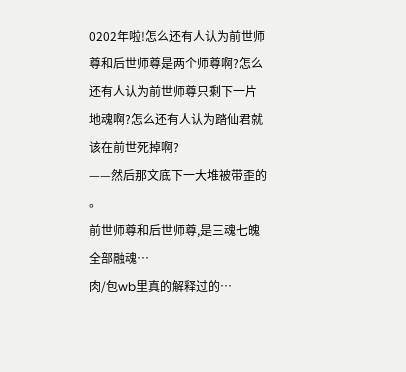0202年啦!怎么还有人认为前世师尊和后世师尊是两个师尊啊?怎么还有人认为前世师尊只剩下一片地魂啊?怎么还有人认为踏仙君就该在前世死掉啊?
——然后那文底下一大堆被带歪的 。
前世师尊和后世师尊,是三魂七魄全部融魂…
肉/包wb里真的解释过的…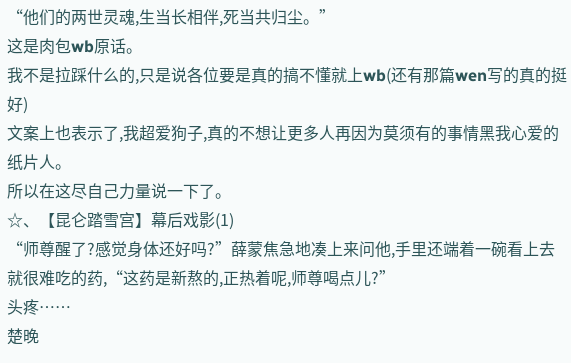“他们的两世灵魂,生当长相伴,死当共归尘。”
这是肉包wb原话。
我不是拉踩什么的,只是说各位要是真的搞不懂就上wb(还有那篇wen写的真的挺好)
文案上也表示了,我超爱狗子,真的不想让更多人再因为莫须有的事情黑我心爱的纸片人。
所以在这尽自己力量说一下了。
☆、【昆仑踏雪宫】幕后戏影(1)
“师尊醒了?感觉身体还好吗?”薛蒙焦急地凑上来问他,手里还端着一碗看上去就很难吃的药,“这药是新熬的,正热着呢,师尊喝点儿?”
头疼……
楚晚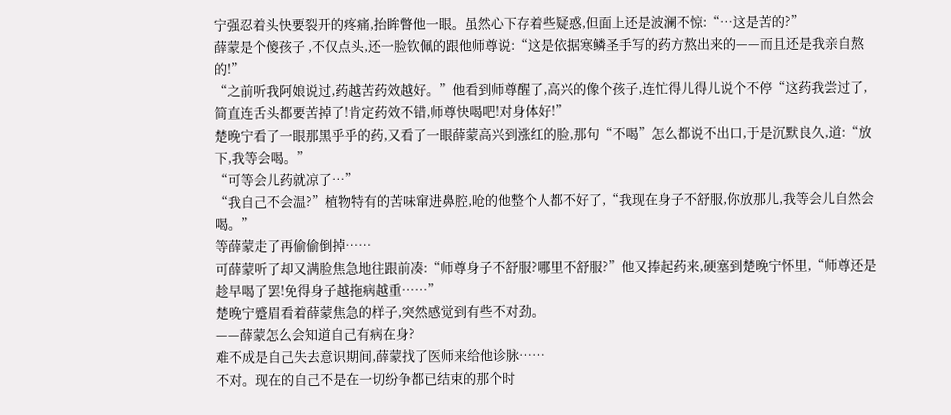宁强忍着头快要裂开的疼痛,抬眸瞥他一眼。虽然心下存着些疑惑,但面上还是波澜不惊:“…这是苦的?”
薛蒙是个傻孩子 ,不仅点头,还一脸钦佩的跟他师尊说:“这是依据寒鳞圣手写的药方熬出来的——而且还是我亲自熬的!”
“之前听我阿娘说过,药越苦药效越好。”他看到师尊醒了,高兴的像个孩子,连忙得儿得儿说个不停“这药我尝过了,简直连舌头都要苦掉了!肯定药效不错,师尊快喝吧!对身体好!”
楚晚宁看了一眼那黑乎乎的药,又看了一眼薛蒙高兴到涨红的脸,那句“不喝”怎么都说不出口,于是沉默良久,道:“放下,我等会喝。”
“可等会儿药就凉了…”
“我自己不会温?”植物特有的苦味窜进鼻腔,呛的他整个人都不好了,“我现在身子不舒服,你放那儿,我等会儿自然会喝。”
等薛蒙走了再偷偷倒掉……
可薛蒙听了却又满脸焦急地往跟前凑:“师尊身子不舒服?哪里不舒服?”他又捧起药来,硬塞到楚晚宁怀里,“师尊还是趁早喝了罢!免得身子越拖病越重……”
楚晚宁蹙眉看着薛蒙焦急的样子,突然感觉到有些不对劲。
——薛蒙怎么会知道自己有病在身?
难不成是自己失去意识期间,薛蒙找了医师来给他诊脉……
不对。现在的自己不是在一切纷争都已结束的那个时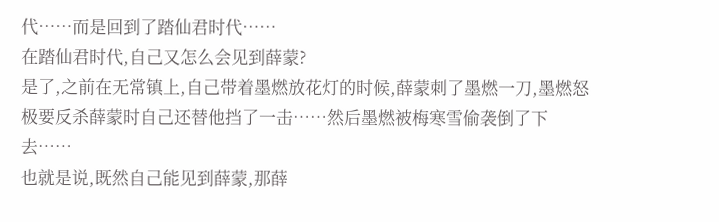代……而是回到了踏仙君时代……
在踏仙君时代,自己又怎么会见到薛蒙?
是了,之前在无常镇上,自己带着墨燃放花灯的时候,薛蒙刺了墨燃一刀,墨燃怒极要反杀薛蒙时自己还替他挡了一击……然后墨燃被梅寒雪偷袭倒了下去……
也就是说,既然自己能见到薛蒙,那薛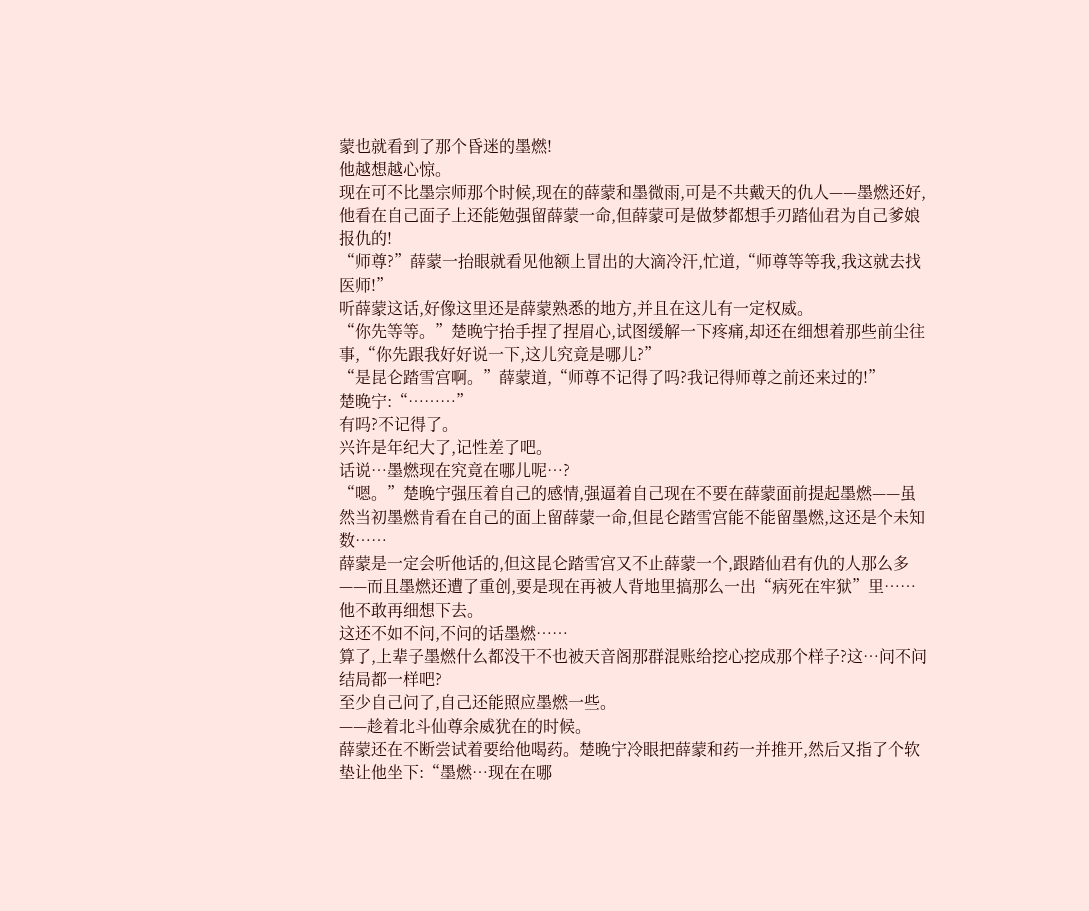蒙也就看到了那个昏迷的墨燃!
他越想越心惊。
现在可不比墨宗师那个时候,现在的薛蒙和墨微雨,可是不共戴天的仇人——墨燃还好,他看在自己面子上还能勉强留薛蒙一命,但薛蒙可是做梦都想手刃踏仙君为自己爹娘报仇的!
“师尊?”薛蒙一抬眼就看见他额上冒出的大滴冷汗,忙道,“师尊等等我,我这就去找医师!”
听薛蒙这话,好像这里还是薛蒙熟悉的地方,并且在这儿有一定权威。
“你先等等。”楚晚宁抬手捏了捏眉心,试图缓解一下疼痛,却还在细想着那些前尘往事,“你先跟我好好说一下,这儿究竟是哪儿?”
“是昆仑踏雪宫啊。”薛蒙道,“师尊不记得了吗?我记得师尊之前还来过的!”
楚晚宁:“………”
有吗?不记得了。
兴许是年纪大了,记性差了吧。
话说…墨燃现在究竟在哪儿呢…?
“嗯。”楚晚宁强压着自己的感情,强逼着自己现在不要在薛蒙面前提起墨燃——虽然当初墨燃肯看在自己的面上留薛蒙一命,但昆仑踏雪宫能不能留墨燃,这还是个未知数……
薛蒙是一定会听他话的,但这昆仑踏雪宫又不止薛蒙一个,跟踏仙君有仇的人那么多——而且墨燃还遭了重创,要是现在再被人背地里搞那么一出“病死在牢狱”里……
他不敢再细想下去。
这还不如不问,不问的话墨燃……
算了,上辈子墨燃什么都没干不也被天音阁那群混账给挖心挖成那个样子?这…问不问结局都一样吧?
至少自己问了,自己还能照应墨燃一些。
——趁着北斗仙尊余威犹在的时候。
薛蒙还在不断尝试着要给他喝药。楚晚宁冷眼把薛蒙和药一并推开,然后又指了个软垫让他坐下:“墨燃…现在在哪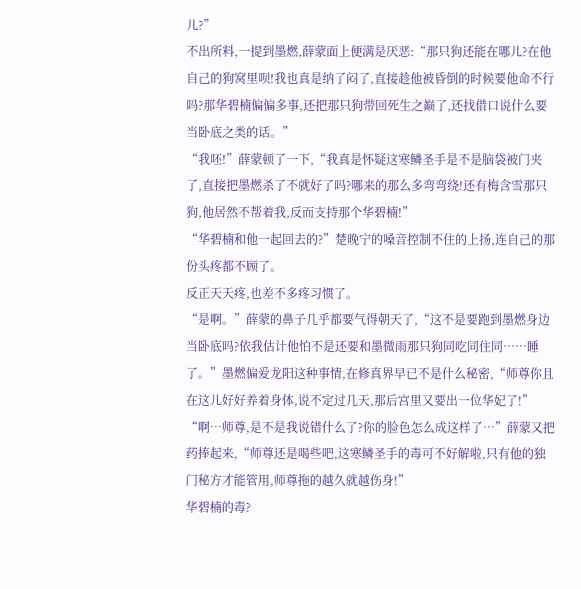儿?”
不出所料,一提到墨燃,薛蒙面上便满是厌恶:“那只狗还能在哪儿?在他自己的狗窝里呗!我也真是纳了闷了,直接趁他被昏倒的时候要他命不行吗?那华碧楠偏偏多事,还把那只狗带回死生之巅了,还找借口说什么要当卧底之类的话。”
“我呸!”薛蒙顿了一下,“我真是怀疑这寒鳞圣手是不是脑袋被门夹了,直接把墨燃杀了不就好了吗?哪来的那么多弯弯绕!还有梅含雪那只狗,他居然不帮着我,反而支持那个华碧楠!”
“华碧楠和他一起回去的?”楚晚宁的嗓音控制不住的上扬,连自己的那份头疼都不顾了。
反正天天疼,也差不多疼习惯了。
“是啊。”薛蒙的鼻子几乎都要气得朝天了,“这不是要跑到墨燃身边当卧底吗?依我估计他怕不是还要和墨微雨那只狗同吃同住同……睡了。”墨燃偏爱龙阳这种事情,在修真界早已不是什么秘密,“师尊你且在这儿好好养着身体,说不定过几天,那后宫里又要出一位华妃了!”
“啊…师尊,是不是我说错什么了?你的脸色怎么成这样了…”薛蒙又把药捧起来,“师尊还是喝些吧,这寒鳞圣手的毒可不好解啦,只有他的独门秘方才能管用,师尊拖的越久就越伤身!”
华碧楠的毒?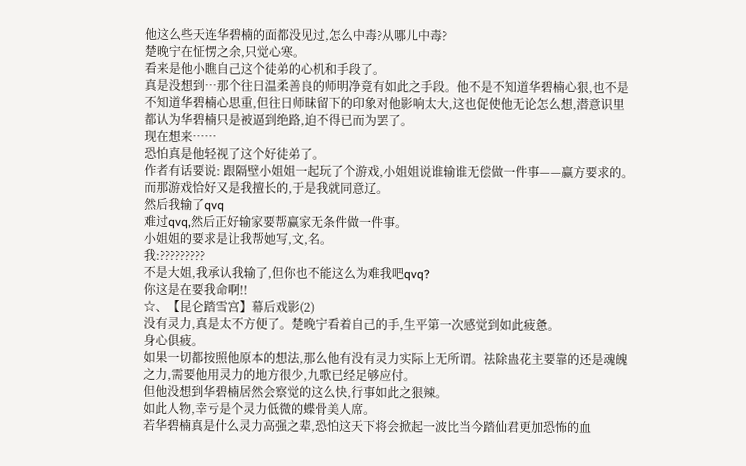他这么些天连华碧楠的面都没见过,怎么中毒?从哪儿中毒?
楚晚宁在怔愣之余,只觉心寒。
看来是他小瞧自己这个徒弟的心机和手段了。
真是没想到…那个往日温柔善良的师明净竟有如此之手段。他不是不知道华碧楠心狠,也不是不知道华碧楠心思重,但往日师昧留下的印象对他影响太大,这也促使他无论怎么想,潜意识里都认为华碧楠只是被逼到绝路,迫不得已而为罢了。
现在想来……
恐怕真是他轻视了这个好徒弟了。
作者有话要说: 跟隔壁小姐姐一起玩了个游戏,小姐姐说谁输谁无偿做一件事——赢方要求的。
而那游戏恰好又是我擅长的,于是我就同意辽。
然后我输了qvq
难过qvq,然后正好输家要帮赢家无条件做一件事。
小姐姐的要求是让我帮她写,文,名。
我:?????????
不是大姐,我承认我输了,但你也不能这么为难我吧qvq?
你这是在要我命啊!!
☆、【昆仑踏雪宫】幕后戏影(2)
没有灵力,真是太不方便了。楚晚宁看着自己的手,生平第一次感觉到如此疲惫。
身心俱疲。
如果一切都按照他原本的想法,那么他有没有灵力实际上无所谓。祛除蛊花主要靠的还是魂魄之力,需要他用灵力的地方很少,九歌已经足够应付。
但他没想到华碧楠居然会察觉的这么快,行事如此之狠辣。
如此人物,幸亏是个灵力低微的蝶骨美人席。
若华碧楠真是什么灵力高强之辈,恐怕这天下将会掀起一波比当今踏仙君更加恐怖的血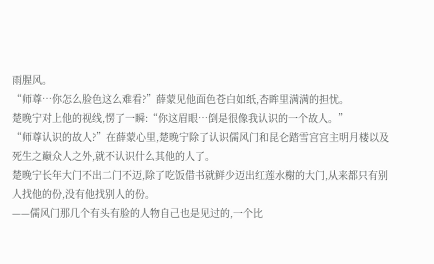雨腥风。
“师尊…你怎么脸色这么难看?”薛蒙见他面色苍白如纸,杏眸里满满的担忧。
楚晚宁对上他的视线,愣了一瞬:“你这眉眼…倒是很像我认识的一个故人。”
“师尊认识的故人?”在薛蒙心里,楚晚宁除了认识儒风门和昆仑踏雪宫宫主明月楼以及死生之巅众人之外,就不认识什么其他的人了。
楚晚宁长年大门不出二门不迈,除了吃饭借书就鲜少迈出红莲水榭的大门,从来都只有别人找他的份,没有他找别人的份。
——儒风门那几个有头有脸的人物自己也是见过的,一个比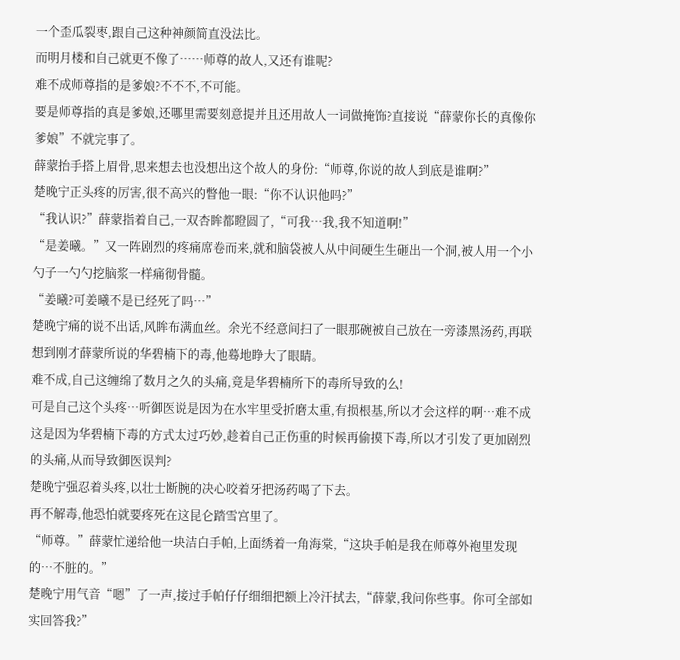一个歪瓜裂枣,跟自己这种神颜简直没法比。
而明月楼和自己就更不像了……师尊的故人,又还有谁呢?
难不成师尊指的是爹娘?不不不,不可能。
要是师尊指的真是爹娘,还哪里需要刻意提并且还用故人一词做掩饰?直接说“薛蒙你长的真像你爹娘”不就完事了。
薛蒙抬手搭上眉骨,思来想去也没想出这个故人的身份:“师尊,你说的故人到底是谁啊?”
楚晚宁正头疼的厉害,很不高兴的瞥他一眼:“你不认识他吗?”
“我认识?”薛蒙指着自己,一双杏眸都瞪圆了,“可我…我,我不知道啊!”
“是姜曦。”又一阵剧烈的疼痛席卷而来,就和脑袋被人从中间硬生生砸出一个洞,被人用一个小勺子一勺勺挖脑浆一样痛彻骨髓。
“姜曦?可姜曦不是已经死了吗…”
楚晚宁痛的说不出话,风眸布满血丝。余光不经意间扫了一眼那碗被自己放在一旁漆黑汤药,再联想到刚才薛蒙所说的华碧楠下的毒,他蓦地睁大了眼睛。
难不成,自己这缠绵了数月之久的头痛,竟是华碧楠所下的毒所导致的么!
可是自己这个头疼…听御医说是因为在水牢里受折磨太重,有损根基,所以才会这样的啊…难不成这是因为华碧楠下毒的方式太过巧妙,趁着自己正伤重的时候再偷摸下毒,所以才引发了更加剧烈的头痛,从而导致御医误判?
楚晚宁强忍着头疼,以壮士断腕的决心咬着牙把汤药喝了下去。
再不解毒,他恐怕就要疼死在这昆仑踏雪宫里了。
“师尊。”薛蒙忙递给他一块洁白手帕,上面绣着一角海棠,“这块手帕是我在师尊外袍里发现的…不脏的。”
楚晚宁用气音“嗯”了一声,接过手帕仔仔细细把额上冷汗拭去,“薛蒙,我问你些事。你可全部如实回答我?”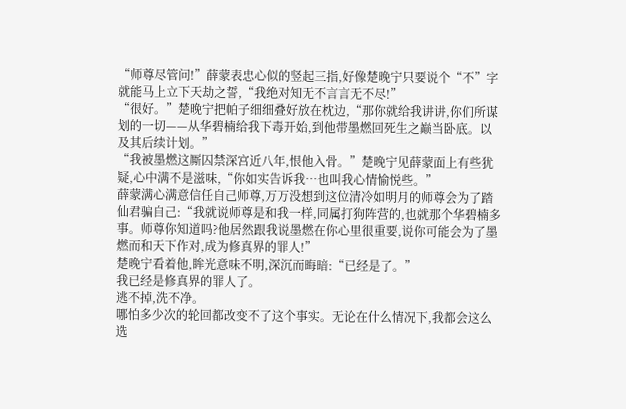“师尊尽管问!”薛蒙表忠心似的竖起三指,好像楚晚宁只要说个“不”字就能马上立下天劫之誓,“我绝对知无不言言无不尽!”
“很好。”楚晚宁把帕子细细叠好放在枕边,“那你就给我讲讲,你们所谋划的一切——从华碧楠给我下毒开始,到他带墨燃回死生之巅当卧底。以及其后续计划。”
“我被墨燃这厮囚禁深宫近八年,恨他入骨。”楚晚宁见薛蒙面上有些犹疑,心中满不是滋味,“你如实告诉我…也叫我心情愉悦些。”
薛蒙满心满意信任自己师尊,万万没想到这位清冷如明月的师尊会为了踏仙君骗自己:“我就说师尊是和我一样,同属打狗阵营的,也就那个华碧楠多事。师尊你知道吗?他居然跟我说墨燃在你心里很重要,说你可能会为了墨燃而和天下作对,成为修真界的罪人!”
楚晚宁看着他,眸光意味不明,深沉而晦暗:“已经是了。”
我已经是修真界的罪人了。
逃不掉,洗不净。
哪怕多少次的轮回都改变不了这个事实。无论在什么情况下,我都会这么选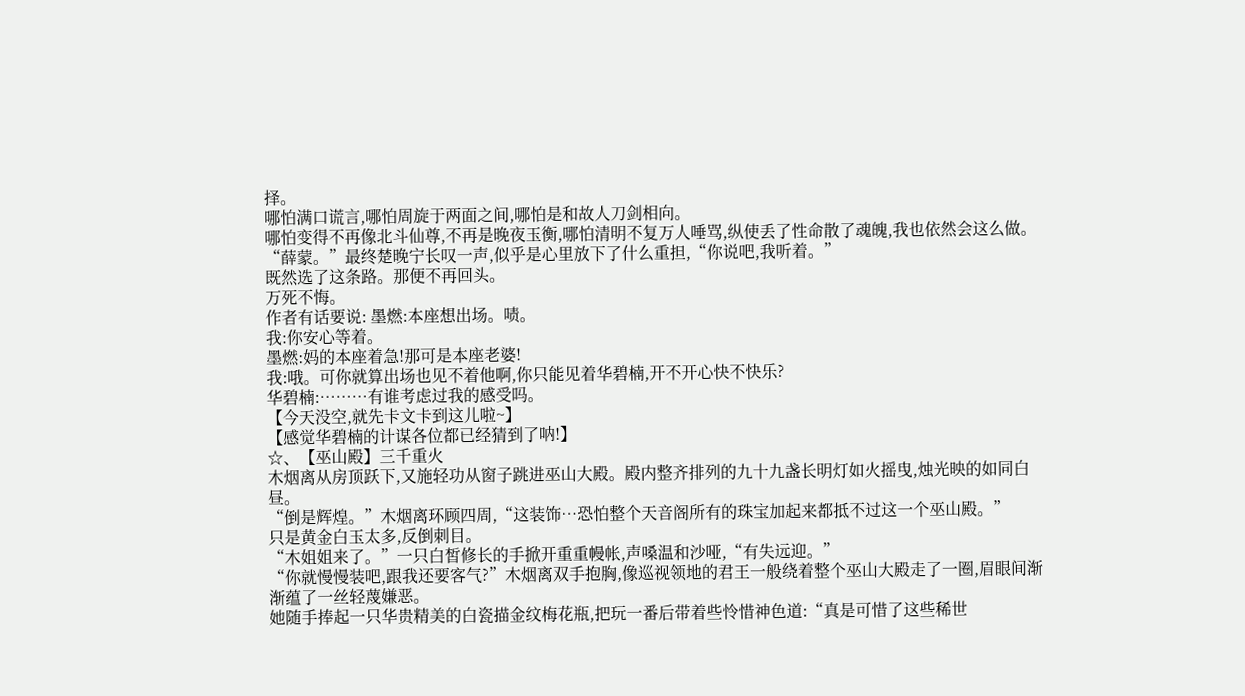择。
哪怕满口谎言,哪怕周旋于两面之间,哪怕是和故人刀剑相向。
哪怕变得不再像北斗仙尊,不再是晚夜玉衡,哪怕清明不复万人唾骂,纵使丢了性命散了魂魄,我也依然会这么做。
“薛蒙。”最终楚晚宁长叹一声,似乎是心里放下了什么重担,“你说吧,我听着。”
既然选了这条路。那便不再回头。
万死不悔。
作者有话要说: 墨燃:本座想出场。啧。
我:你安心等着。
墨燃:妈的本座着急!那可是本座老婆!
我:哦。可你就算出场也见不着他啊,你只能见着华碧楠,开不开心快不快乐?
华碧楠:………有谁考虑过我的感受吗。
【今天没空,就先卡文卡到这儿啦~】
【感觉华碧楠的计谋各位都已经猜到了呐!】
☆、【巫山殿】三千重火
木烟离从房顶跃下,又施轻功从窗子跳进巫山大殿。殿内整齐排列的九十九盏长明灯如火摇曳,烛光映的如同白昼。
“倒是辉煌。”木烟离环顾四周,“这装饰…恐怕整个天音阁所有的珠宝加起来都抵不过这一个巫山殿。”
只是黄金白玉太多,反倒刺目。
“木姐姐来了。”一只白皙修长的手掀开重重幔帐,声嗓温和沙哑,“有失远迎。”
“你就慢慢装吧,跟我还要客气?”木烟离双手抱胸,像巡视领地的君王一般绕着整个巫山大殿走了一圈,眉眼间渐渐蕴了一丝轻蔑嫌恶。
她随手捧起一只华贵精美的白瓷描金纹梅花瓶,把玩一番后带着些怜惜神色道:“真是可惜了这些稀世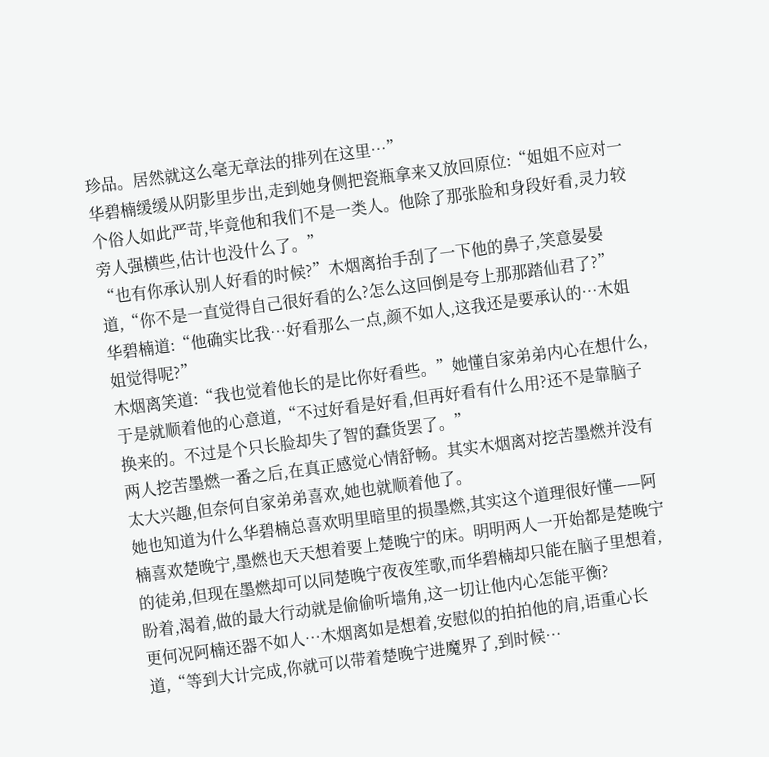珍品。居然就这么毫无章法的排列在这里…”
华碧楠缓缓从阴影里步出,走到她身侧把瓷瓶拿来又放回原位:“姐姐不应对一个俗人如此严苛,毕竟他和我们不是一类人。他除了那张脸和身段好看,灵力较旁人强横些,估计也没什么了。”
“也有你承认别人好看的时候?”木烟离抬手刮了一下他的鼻子,笑意晏晏道,“你不是一直觉得自己很好看的么?怎么这回倒是夸上那那踏仙君了?”
华碧楠道:“他确实比我…好看那么一点,颜不如人,这我还是要承认的…木姐姐觉得呢?”
木烟离笑道:“我也觉着他长的是比你好看些。”她懂自家弟弟内心在想什么,于是就顺着他的心意道,“不过好看是好看,但再好看有什么用?还不是靠脑子换来的。不过是个只长脸却失了智的蠢货罢了。”
两人挖苦墨燃一番之后,在真正感觉心情舒畅。其实木烟离对挖苦墨燃并没有太大兴趣,但奈何自家弟弟喜欢,她也就顺着他了。
她也知道为什么华碧楠总喜欢明里暗里的损墨燃,其实这个道理很好懂——阿楠喜欢楚晚宁,墨燃也天天想着要上楚晚宁的床。明明两人一开始都是楚晚宁的徒弟,但现在墨燃却可以同楚晚宁夜夜笙歌,而华碧楠却只能在脑子里想着,盼着,渴着,做的最大行动就是偷偷听墙角,这一切让他内心怎能平衡?
更何况阿楠还器不如人…木烟离如是想着,安慰似的拍拍他的肩,语重心长道,“等到大计完成,你就可以带着楚晚宁进魔界了,到时候…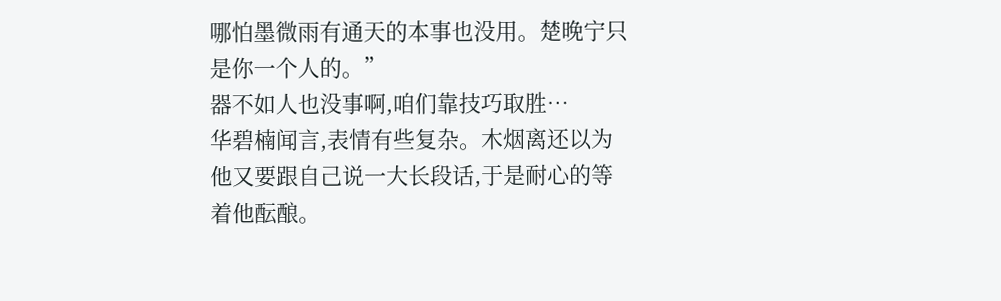哪怕墨微雨有通天的本事也没用。楚晚宁只是你一个人的。”
器不如人也没事啊,咱们靠技巧取胜…
华碧楠闻言,表情有些复杂。木烟离还以为他又要跟自己说一大长段话,于是耐心的等着他酝酿。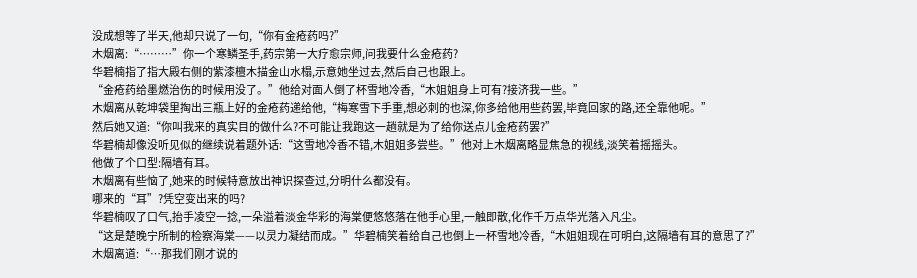没成想等了半天,他却只说了一句,“你有金疮药吗?”
木烟离:“………”你一个寒鳞圣手,药宗第一大疗愈宗师,问我要什么金疮药?
华碧楠指了指大殿右侧的紫漆檀木描金山水榻,示意她坐过去,然后自己也跟上。
“金疮药给墨燃治伤的时候用没了。”他给对面人倒了杯雪地冷香,“木姐姐身上可有?接济我一些。”
木烟离从乾坤袋里掏出三瓶上好的金疮药递给他,“梅寒雪下手重,想必刺的也深,你多给他用些药罢,毕竟回家的路,还全靠他呢。”
然后她又道:“你叫我来的真实目的做什么?不可能让我跑这一趟就是为了给你送点儿金疮药罢?”
华碧楠却像没听见似的继续说着题外话:“这雪地冷香不错,木姐姐多尝些。”他对上木烟离略显焦急的视线,淡笑着摇摇头。
他做了个口型:隔墙有耳。
木烟离有些恼了,她来的时候特意放出神识探查过,分明什么都没有。
哪来的“耳”?凭空变出来的吗?
华碧楠叹了口气,抬手凌空一捻,一朵溢着淡金华彩的海棠便悠悠落在他手心里,一触即散,化作千万点华光落入凡尘。
“这是楚晚宁所制的检察海棠——以灵力凝结而成。”华碧楠笑着给自己也倒上一杯雪地冷香,“木姐姐现在可明白,这隔墙有耳的意思了?”
木烟离道:“…那我们刚才说的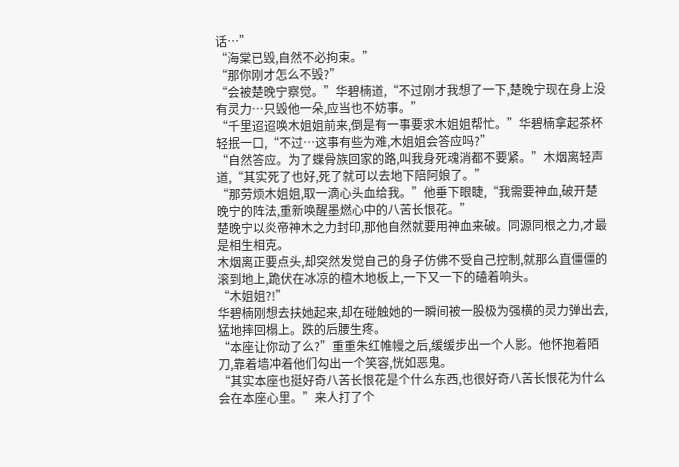话…”
“海棠已毁,自然不必拘束。”
“那你刚才怎么不毁?”
“会被楚晚宁察觉。”华碧楠道,“不过刚才我想了一下,楚晚宁现在身上没有灵力…只毁他一朵,应当也不妨事。”
“千里迢迢唤木姐姐前来,倒是有一事要求木姐姐帮忙。”华碧楠拿起茶杯轻抿一口,“不过…这事有些为难,木姐姐会答应吗?”
“自然答应。为了蝶骨族回家的路,叫我身死魂消都不要紧。”木烟离轻声道,“其实死了也好,死了就可以去地下陪阿娘了。”
“那劳烦木姐姐,取一滴心头血给我。”他垂下眼睫,“我需要神血,破开楚晚宁的阵法,重新唤醒墨燃心中的八苦长恨花。”
楚晚宁以炎帝神木之力封印,那他自然就要用神血来破。同源同根之力,才最是相生相克。
木烟离正要点头,却突然发觉自己的身子仿佛不受自己控制,就那么直僵僵的滚到地上,跪伏在冰凉的檀木地板上,一下又一下的磕着响头。
“木姐姐?!”
华碧楠刚想去扶她起来,却在碰触她的一瞬间被一股极为强横的灵力弹出去,猛地摔回榻上。跌的后腰生疼。
“本座让你动了么?”重重朱红帷幔之后,缓缓步出一个人影。他怀抱着陌刀,靠着墙冲着他们勾出一个笑容,恍如恶鬼。
“其实本座也挺好奇八苦长恨花是个什么东西,也很好奇八苦长恨花为什么会在本座心里。”来人打了个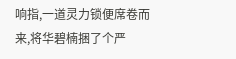响指,一道灵力锁便席卷而来,将华碧楠捆了个严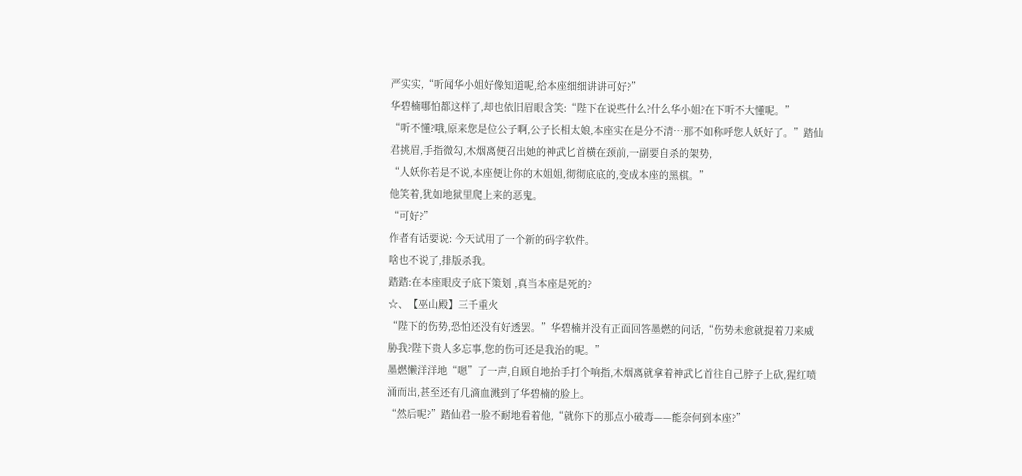严实实,“听闻华小姐好像知道呢,给本座细细讲讲可好?”
华碧楠哪怕都这样了,却也依旧眉眼含笑:“陛下在说些什么?什么华小姐?在下听不大懂呢。”
“听不懂?哦,原来您是位公子啊,公子长相太娘,本座实在是分不清…那不如称呼您人妖好了。”踏仙君挑眉,手指微勾,木烟离便召出她的神武匕首横在颈前,一副要自杀的架势,
“人妖你若是不说,本座便让你的木姐姐,彻彻底底的,变成本座的黑棋。”
他笑着,犹如地狱里爬上来的恶鬼。
“可好?”
作者有话要说: 今天试用了一个新的码字软件。
啥也不说了,排版杀我。
踏踏:在本座眼皮子底下策划 ,真当本座是死的?
☆、【巫山殿】三千重火
“陛下的伤势,恐怕还没有好透罢。”华碧楠并没有正面回答墨燃的问话,“伤势未愈就提着刀来威胁我?陛下贵人多忘事,您的伤可还是我治的呢。”
墨燃懒洋洋地“嗯”了一声,自顾自地抬手打个响指,木烟离就拿着神武匕首往自己脖子上砍,猩红喷涌而出,甚至还有几滴血溅到了华碧楠的脸上。
“然后呢?”踏仙君一脸不耐地看着他,“就你下的那点小破毒——能奈何到本座?”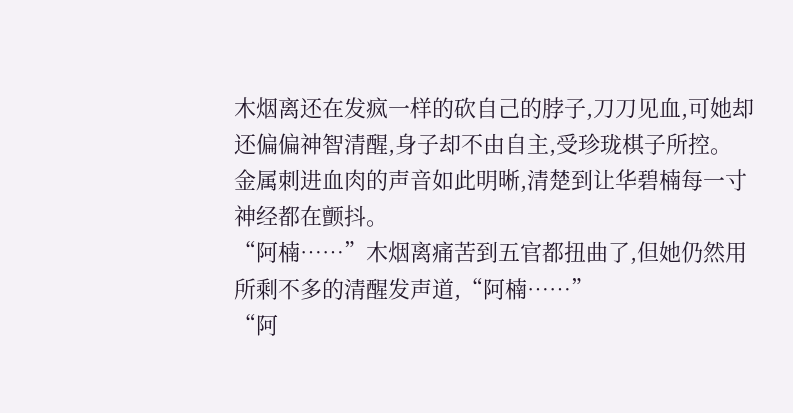木烟离还在发疯一样的砍自己的脖子,刀刀见血,可她却还偏偏神智清醒,身子却不由自主,受珍珑棋子所控。
金属刺进血肉的声音如此明晰,清楚到让华碧楠每一寸神经都在颤抖。
“阿楠……”木烟离痛苦到五官都扭曲了,但她仍然用所剩不多的清醒发声道,“阿楠……”
“阿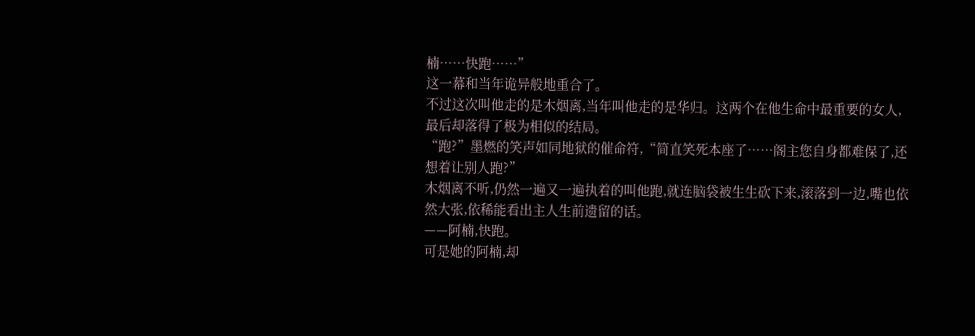楠……快跑……”
这一幕和当年诡异般地重合了。
不过这次叫他走的是木烟离,当年叫他走的是华归。这两个在他生命中最重要的女人,最后却落得了极为相似的结局。
“跑?”墨燃的笑声如同地狱的催命符,“简直笑死本座了……阁主您自身都难保了,还想着让别人跑?”
木烟离不听,仍然一遍又一遍执着的叫他跑,就连脑袋被生生砍下来,滚落到一边,嘴也依然大张,依稀能看出主人生前遗留的话。
——阿楠,快跑。
可是她的阿楠,却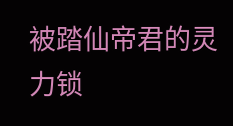被踏仙帝君的灵力锁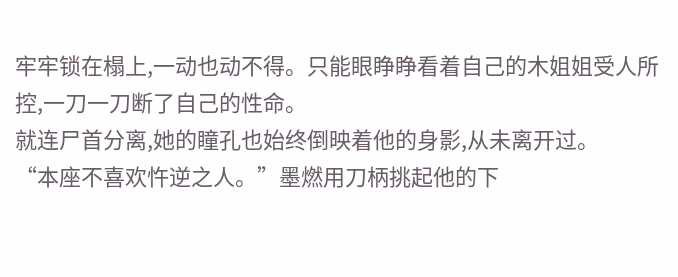牢牢锁在榻上,一动也动不得。只能眼睁睁看着自己的木姐姐受人所控,一刀一刀断了自己的性命。
就连尸首分离,她的瞳孔也始终倒映着他的身影,从未离开过。
“本座不喜欢忤逆之人。”墨燃用刀柄挑起他的下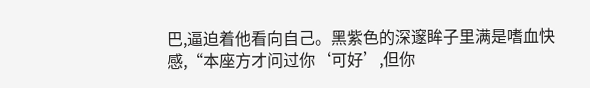巴,逼迫着他看向自己。黑紫色的深邃眸子里满是嗜血快感,“本座方才问过你‘可好’,但你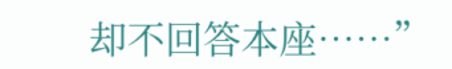却不回答本座……”